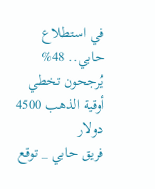في استطلاع حابي.. 48% يُرجحون تخطي أوقية الذهب 4500 دولار
فريق حابي _ توقع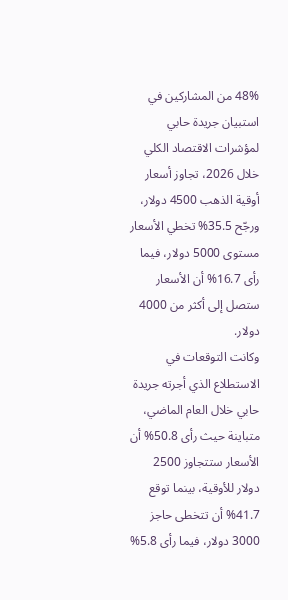48% من المشاركين في استبيان جريدة حابي لمؤشرات الاقتصاد الكلي خلال 2026، تجاوز أسعار أوقية الذهب 4500 دولار، ورجّح 35.5% تخطي الأسعار مستوى 5000 دولار، فيما رأى 16.7% أن الأسعار ستصل إلى أكثر من 4000 دولار.
وكانت التوقعات في الاستطلاع الذي أجرته جريدة حابي خلال العام الماضي، متباينة حيث رأى 50.8% أن الأسعار ستتجاوز 2500 دولار للأوقية، بينما توقع 41.7% أن تتخطى حاجز 3000 دولار، فيما رأى 5.8%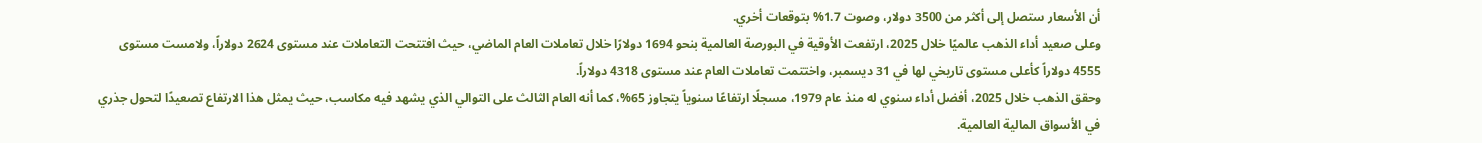أن الأسعار ستصل إلى أكثر من 3500 دولار، وصوت 1.7% بتوقعات أخري.
وعلى صعيد أداء الذهب عالميًا خلال 2025، ارتفعت الأوقية في البورصة العالمية بنحو 1694 دولارًا خلال تعاملات العام الماضي، حيث افتتحت التعاملات عند مستوى 2624 دولاراً، ولامست مستوى 4555 دولاراً كأعلى مستوى تاريخي لها في 31 ديسمبر، واختتمت تعاملات العام عند مستوى 4318 دولاراً.
وحقق الذهب خلال 2025، أفضل أداء سنوي له منذ عام 1979، مسجلًا ارتفاعًا سنوياً يتجاوز 65%، كما أنه العام الثالث على التوالي الذي يشهد فيه مكاسب، حيث يمثل هذا الارتفاع تصعيدًا لتحول جذري في الأسواق المالية العالمية.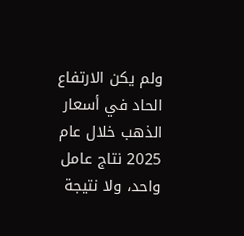ولم يكن الارتفاع الحاد في أسعار الذهب خلال عام 2025 نتاج عامل واحد، ولا نتيجة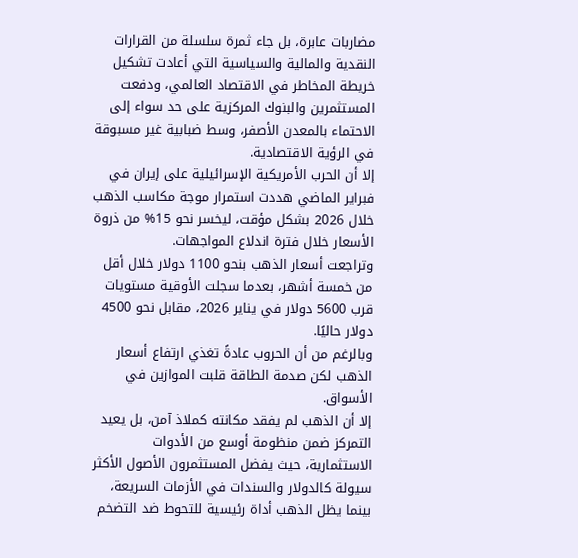مضاربات عابرة، بل جاء ثمرة سلسلة من القرارات النقدية والمالية والسياسية التي أعادت تشكيل خريطة المخاطر في الاقتصاد العالمي، ودفعت المستثمرين والبنوك المركزية على حد سواء إلى الاحتماء بالمعدن الأصفر، وسط ضبابية غير مسبوقة في الرؤية الاقتصادية.
إلا أن الحرب الأمريكية الإسرائيلية على إيران في فبراير الماضي هددت استمرار موجة مكاسب الذهب خلال 2026 بشكل مؤقت، ليخسر نحو 15% من ذروة الأسعار خلال فترة اندلاع المواجهات.
وتراجعت أسعار الذهب بنحو 1100 دولار خلال أقل من خمسة أشهر، بعدما سجلت الأوقية مستويات قرب 5600 دولار في يناير 2026، مقابل نحو 4500 دولار حاليًا.
وبالرغم من أن الحروب عادةً تغذي ارتفاع أسعار الذهب لكن صدمة الطاقة قلبت الموازين في الأسواق.
إلا أن الذهب لم يفقد مكانته كملاذ آمن، بل يعيد التمركز ضمن منظومة أوسع من الأدوات الاستثمارية، حيث يفضل المستثمرون الأصول الأكثر سيولة كالدولار والسندات في الأزمات السريعة، بينما يظل الذهب أداة رئيسية للتحوط ضد التضخم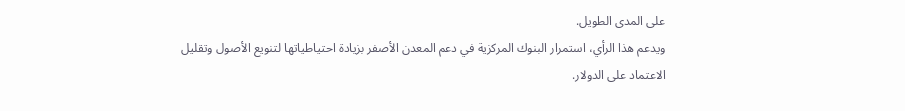على المدى الطويل.
ويدعم هذا الرأي، استمرار البنوك المركزية في دعم المعدن الأصفر بزيادة احتياطياتها لتنويع الأصول وتقليل الاعتماد على الدولار.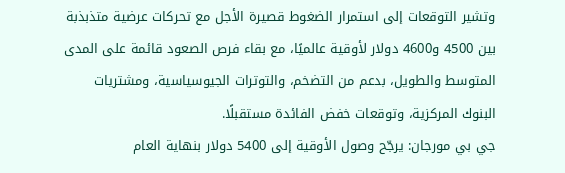وتشير التوقعات إلى استمرار الضغوط قصيرة الأجل مع تحركات عرضية متذبذبة بين 4500 و4600 دولار لأوقية عالميًا، مع بقاء فرص الصعود قائمة على المدى المتوسط والطويل، بدعم من التضخم، والتوترات الجيوسياسية، ومشتريات البنوك المركزية، وتوقعات خفض الفائدة مستقبلًا.
جي بي مورجان: يرجّح وصول الأوقية إلى 5400 دولار بنهاية العام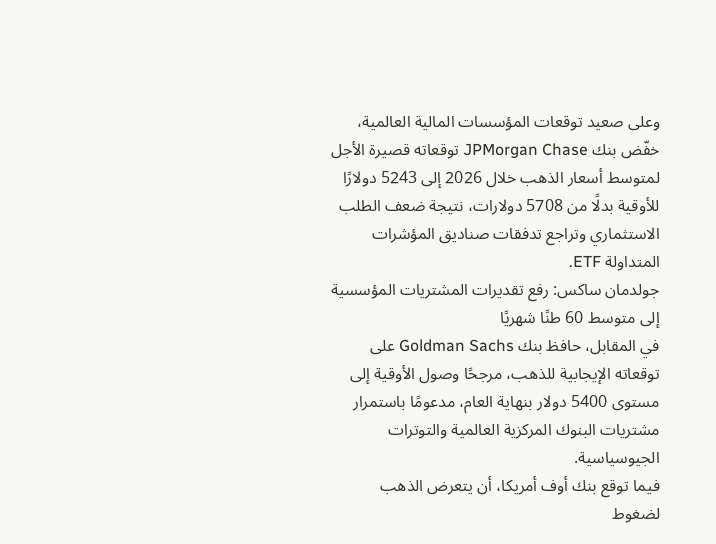وعلى صعيد توقعات المؤسسات المالية العالمية، خفّض بنك JPMorgan Chase توقعاته قصيرة الأجل لمتوسط أسعار الذهب خلال 2026 إلى 5243 دولارًا للأوقية بدلًا من 5708 دولارات، نتيجة ضعف الطلب الاستثماري وتراجع تدفقات صناديق المؤشرات المتداولة ETF.
جولدمان ساكس: رفع تقديرات المشتريات المؤسسية إلى متوسط 60 طنًا شهريًا
في المقابل، حافظ بنك Goldman Sachs على توقعاته الإيجابية للذهب، مرجحًا وصول الأوقية إلى مستوى 5400 دولار بنهاية العام، مدعومًا باستمرار مشتريات البنوك المركزية العالمية والتوترات الجيوسياسية.
فيما توقع بنك أوف أمريكا، أن يتعرض الذهب لضغوط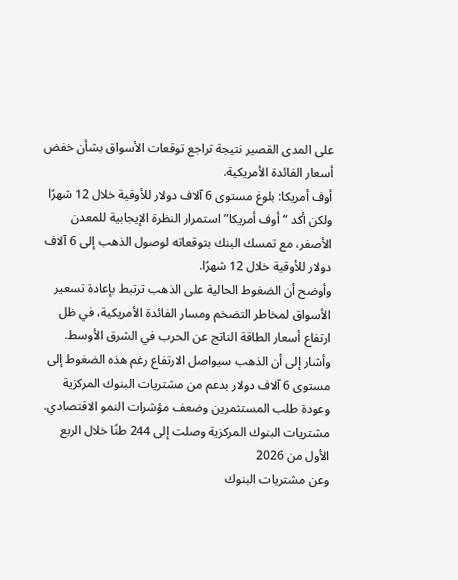على المدى القصير نتيجة تراجع توقعات الأسواق بشأن خفض أسعار الفائدة الأمريكية.
أوف أمريكا: بلوغ مستوى 6 آلاف دولار للأوقية خلال 12 شهرًا
ولكن أكد “أوف أمريكا” استمرار النظرة الإيجابية للمعدن الأصفر، مع تمسك البنك بتوقعاته لوصول الذهب إلى 6 آلاف دولار للأوقية خلال 12 شهرًا.
وأوضح أن الضغوط الحالية على الذهب ترتبط بإعادة تسعير الأسواق لمخاطر التضخم ومسار الفائدة الأمريكية، في ظل ارتفاع أسعار الطاقة الناتج عن الحرب في الشرق الأوسط.
وأشار إلى أن الذهب سيواصل الارتفاع رغم هذه الضغوط إلى مستوى 6 آلاف دولار بدعم من مشتريات البنوك المركزية وعودة طلب المستثمرين وضعف مؤشرات النمو الاقتصادي.
مشتريات البنوك المركزية وصلت إلى 244 طنًا خلال الربع الأول من 2026
وعن مشتريات البنوك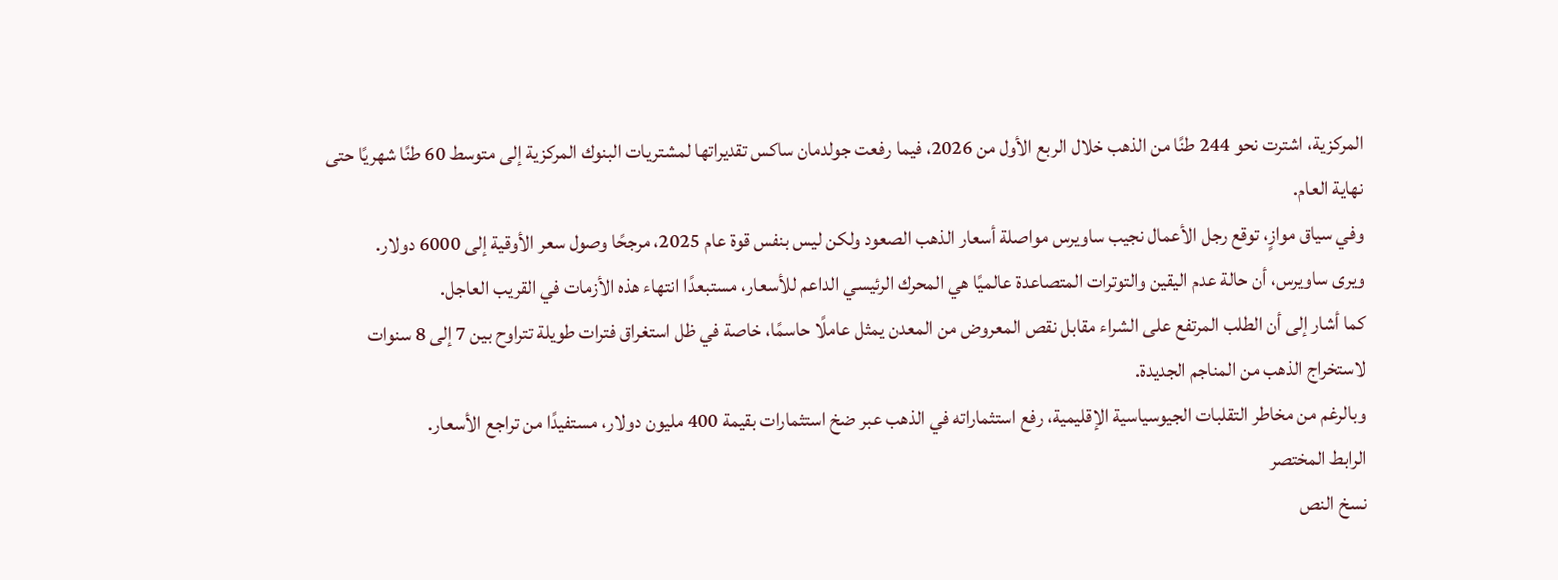المركزية، اشترت نحو 244 طنًا من الذهب خلال الربع الأول من 2026، فيما رفعت جولدمان ساكس تقديراتها لمشتريات البنوك المركزية إلى متوسط 60 طنًا شهريًا حتى نهاية العام.
وفي سياق موازٍ، توقع رجل الأعمال نجيب ساويرس مواصلة أسعار الذهب الصعود ولكن ليس بنفس قوة عام 2025، مرجحًا وصول سعر الأوقية إلى 6000 دولار.
ويرى ساويرس، أن حالة عدم اليقين والتوترات المتصاعدة عالميًا هي المحرك الرئيسي الداعم للأسعار، مستبعدًا انتهاء هذه الأزمات في القريب العاجل.
كما أشار إلى أن الطلب المرتفع على الشراء مقابل نقص المعروض من المعدن يمثل عاملًا حاسمًا، خاصة في ظل استغراق فترات طويلة تتراوح بين 7 إلى 8 سنوات لاستخراج الذهب من المناجم الجديدة.
وبالرغم من مخاطر التقلبات الجيوسياسية الإقليمية، رفع استثماراته في الذهب عبر ضخ استثمارات بقيمة 400 مليون دولار، مستفيدًا من تراجع الأسعار.
الرابط المختصر
نسخ النص